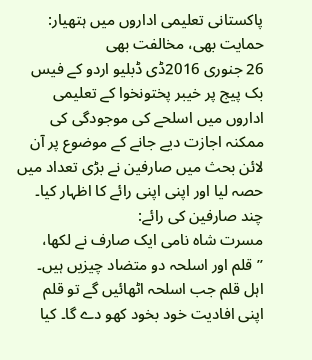پاکستانی تعلیمی اداروں میں ہتھیار: حمایت بھی، مخالفت بھی
26 جنوری 2016ڈی ڈبلیو اردو کے فیس بک پیج پر خیبر پختونخوا کے تعلیمی اداروں میں اسلحے کی موجودگی کی ممکنہ اجازت دیے جانے کے موضوع پر آن لائن بحث میں صارفین نے بڑی تعداد میں حصہ لیا اور اپنی اپنی رائے کا اظہار کیا۔ چند صارفین کی رائے:
مسرت شاہ نامی ایک صارف نے لکھا، ’’قلم اور اسلحہ دو متضاد چیزیں ہیں۔ اہل قلم جب اسلحہ اٹھائیں گے تو قلم اپنی افادیت خود بخود کھو دے گا۔ کیا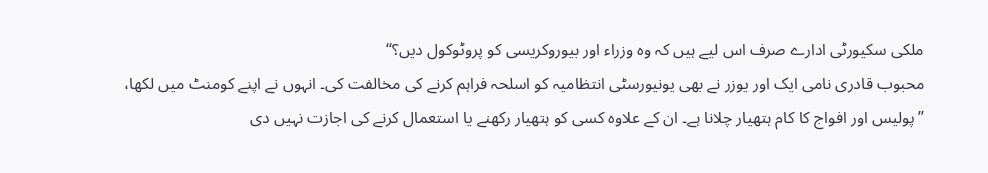ملکی سکیورٹی ادارے صرف اس لیے ہیں کہ وہ وزراء اور بیوروکریسی کو پروٹوکول دیں؟‘‘
محبوب قادری نامی ایک اور یوزر نے بھی یونیورسٹی انتظامیہ کو اسلحہ فراہم کرنے کی مخالفت کی۔ انہوں نے اپنے کومنٹ میں لکھا، ’’پولیس اور افواج کا کام ہتھیار چلانا ہے۔ ان کے علاوہ کسی کو ہتھیار رکھنے یا استعمال کرنے کی اجازت نہیں دی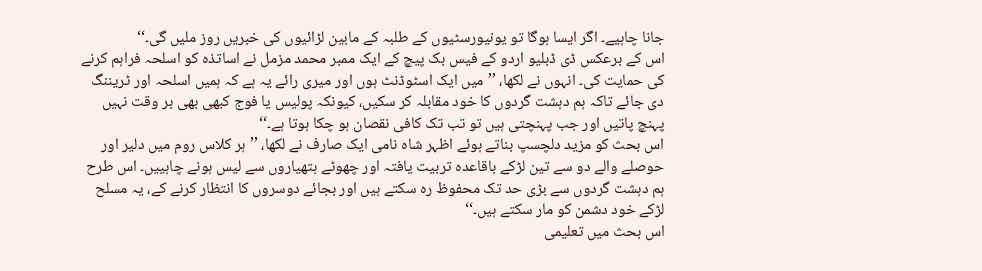جانا چاہیے۔ اگر ایسا ہوگا تو یونیورسٹیوں کے طلبہ کے مابین لڑائیوں کی خبریں روز ملیں گی۔‘‘
اس کے برعکس ڈی ڈبلیو اردو کے فیس بک پیچ کے ایک ممبر محمد مزمل نے اساتذہ کو اسلحہ فراہم کرنے کی حمایت کی۔ انہوں نے لکھا، ’’میں ایک اسٹوڈنٹ ہوں اور میری رائے یہ ہے کہ ہمیں اسلحہ اور ٹریننگ دی جائے تاکہ ہم دہشت گردوں کا خود مقابلہ کر سکیں، کیونکہ پولیس یا فوج کبھی بھی بر وقت نہیں پہنچ پاتیں اور جب پہنچتی ہیں تو تب تک کافی نقصان ہو چکا ہوتا ہے۔‘‘
اس بحث کو مزید دلچسپ بناتے ہوئے اظہر شاہ نامی ایک صارف نے لکھا، ’’ہر کلاس روم میں دلیر اور حوصلے والے دو سے تین لڑکے باقاعدہ تربیت یافتہ اور چهوٹے ہتهیاروں سے لیس ہونے چاہییں۔ اس طرح ہم دہشت گردوں سے بڑی حد تک محفوظ رہ سکتے ہیں اور بجائے دوسروں کا انتظار کرنے کے، یہ مسلح لڑکے خود دشمن کو مار سکتے ہیں۔‘‘
اس بحث میں تعلیمی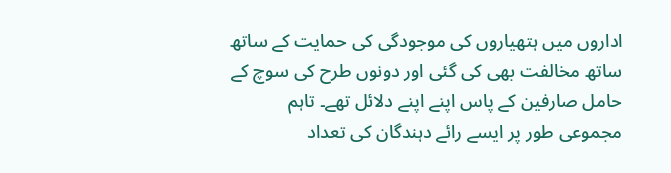اداروں میں ہتھیاروں کی موجودگی کی حمایت کے ساتھ ساتھ مخالفت بھی کی گئی اور دونوں طرح کی سوچ کے حامل صارفین کے پاس اپنے اپنے دلائل تھے۔ تاہم مجموعی طور پر ایسے رائے دہندگان کی تعداد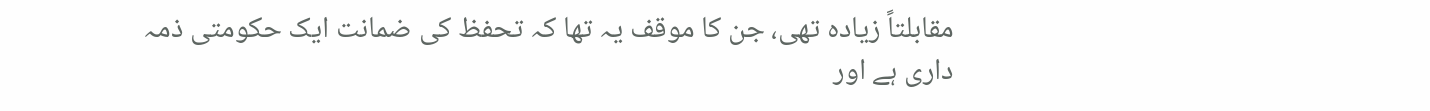مقابلتاً زیادہ تھی، جن کا موقف یہ تھا کہ تحفظ کی ضمانت ایک حکومتی ذمہ داری ہے اور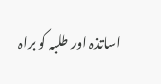اساتذہ اور طلبہ کو براہ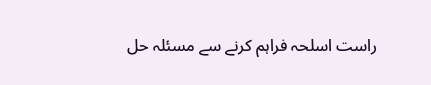راست اسلحہ فراہم کرنے سے مسئلہ حل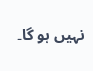نہیں ہو گا۔